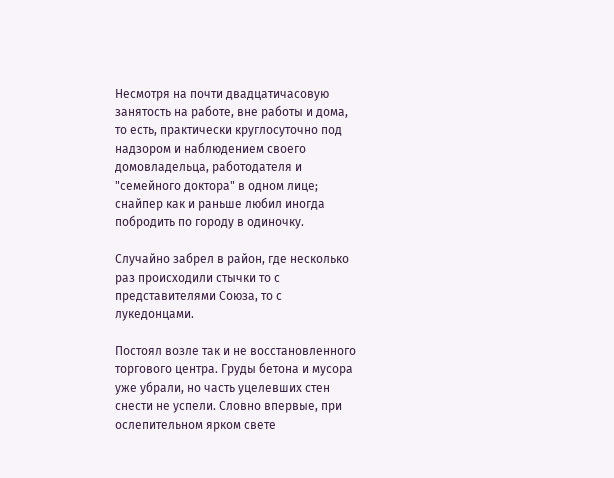Несмотря на почти двадцатичасовую занятость на работе, вне работы и дома, то есть, практически круглосуточно под надзором и наблюдением своего домовладельца, работодателя и "семейного доктора" в одном лице; снайпер как и раньше любил иногда побродить по городу в одиночку.

Случайно забрел в район, где несколько раз происходили стычки то с представителями Союза, то с лукедонцами.

Постоял возле так и не восстановленного торгового центра. Груды бетона и мусора уже убрали, но часть уцелевших стен снести не успели. Словно впервые, при ослепительном ярком свете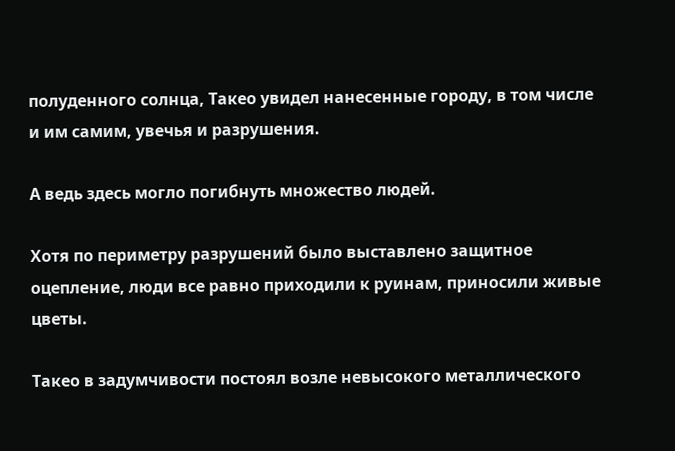полуденного солнца, Такео увидел нанесенные городу, в том числе и им самим, увечья и разрушения.

А ведь здесь могло погибнуть множество людей.

Хотя по периметру разрушений было выставлено защитное оцепление, люди все равно приходили к руинам, приносили живые цветы.

Такео в задумчивости постоял возле невысокого металлического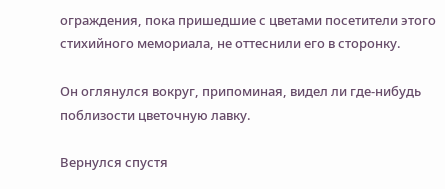ограждения, пока пришедшие с цветами посетители этого стихийного мемориала, не оттеснили его в сторонку.

Он оглянулся вокруг, припоминая, видел ли где-нибудь поблизости цветочную лавку.

Вернулся спустя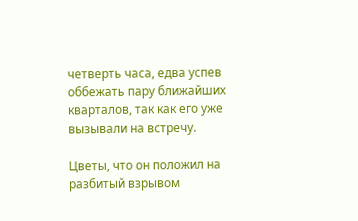четверть часа, едва успев оббежать пару ближайших кварталов, так как его уже вызывали на встречу.

Цветы, что он положил на разбитый взрывом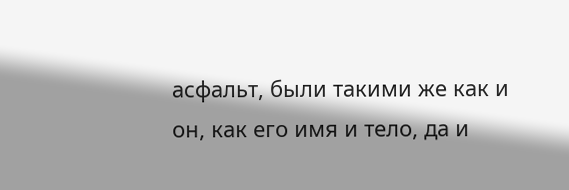асфальт, были такими же как и он, как его имя и тело, да и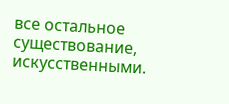все остальное существование, искусственными.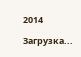2014

Загрузка...